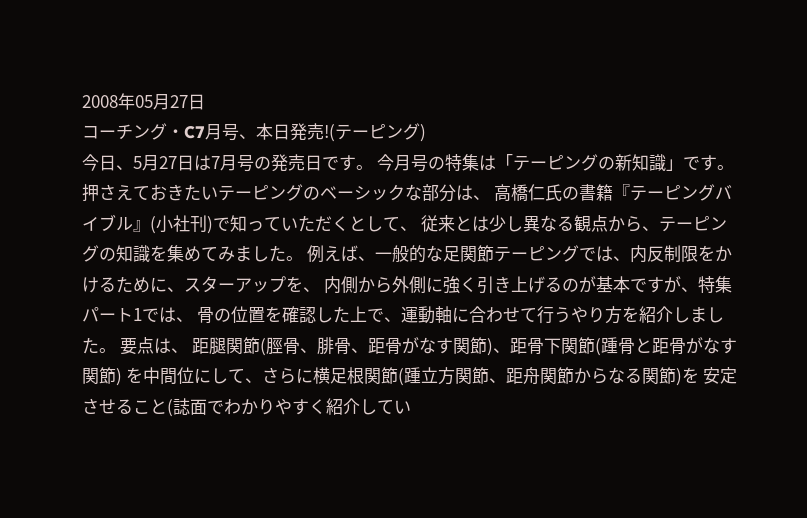2008年05月27日
コーチング・C7月号、本日発売!(テーピング)
今日、5月27日は7月号の発売日です。 今月号の特集は「テーピングの新知識」です。 押さえておきたいテーピングのベーシックな部分は、 高橋仁氏の書籍『テーピングバイブル』(小社刊)で知っていただくとして、 従来とは少し異なる観点から、テーピングの知識を集めてみました。 例えば、一般的な足関節テーピングでは、内反制限をかけるために、スターアップを、 内側から外側に強く引き上げるのが基本ですが、特集パート1では、 骨の位置を確認した上で、運動軸に合わせて行うやり方を紹介しました。 要点は、 距腿関節(脛骨、腓骨、距骨がなす関節)、距骨下関節(踵骨と距骨がなす関節) を中間位にして、さらに横足根関節(踵立方関節、距舟関節からなる関節)を 安定させること(誌面でわかりやすく紹介してい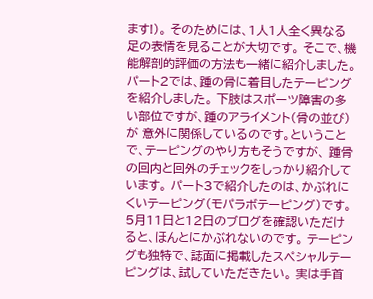ます!)。 そのためには、1人1人全く異なる足の表情を見ることが大切です。 そこで、機能解剖的評価の方法も一緒に紹介しました。 パート2では、踵の骨に着目したテーピングを紹介しました。 下肢はスポーツ障害の多い部位ですが、踵のアライメント(骨の並び)が 意外に関係しているのです。ということで、テーピングのやり方もそうですが、 踵骨の回内と回外のチェックをしっかり紹介しています。 パート3で紹介したのは、かぶれにくいテーピング(モパラボテーピング)です。 5月11日と12日のブログを確認いただけると、ほんとにかぶれないのです。 テーピングも独特で、誌面に掲載したスペシャルテーピングは、試していただきたい。 実は手首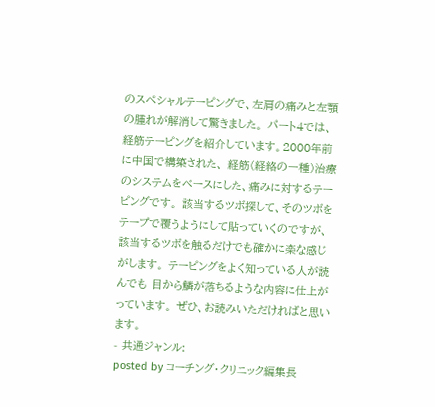のスペシャルテーピングで、左肩の痛みと左顎の腫れが解消して驚きました。 パート4では、経筋テーピングを紹介しています。2000年前に中国で構築された、 経筋(経絡の一種)治療のシステムをベースにした、痛みに対するテーピングです。 該当するツボ探して、そのツボをテープで覆うようにして貼っていくのですが、 該当するツボを触るだけでも確かに楽な感じがします。 テーピングをよく知っている人が読んでも 目から鱗が落ちるような内容に仕上がっています。 ぜひ、お読みいただければと思います。
- 共通ジャンル:
posted by コーチング・クリニック編集長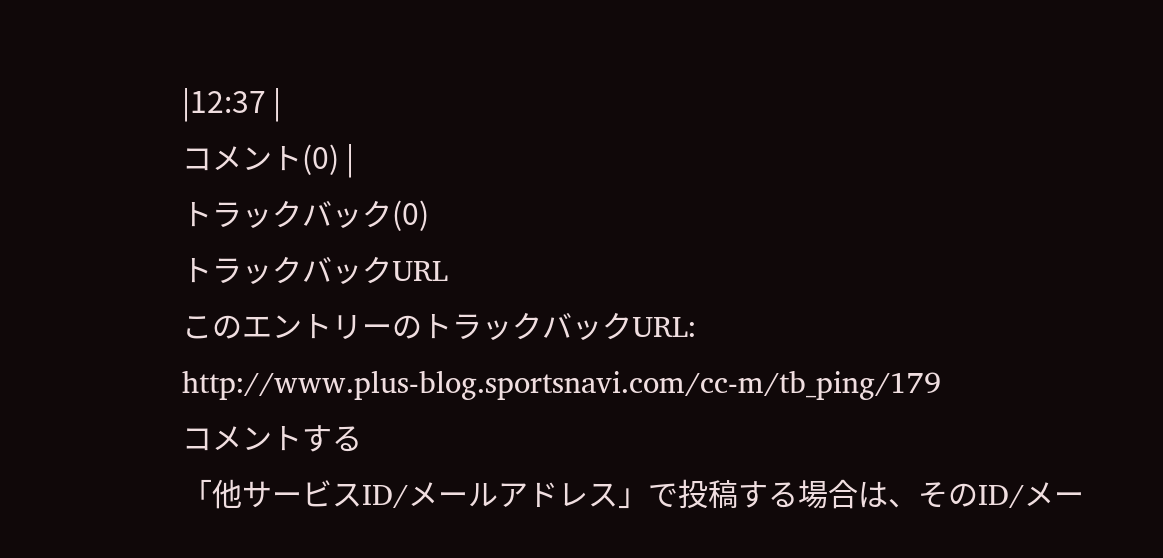|12:37 |
コメント(0) |
トラックバック(0)
トラックバックURL
このエントリーのトラックバックURL:
http://www.plus-blog.sportsnavi.com/cc-m/tb_ping/179
コメントする
「他サービスID/メールアドレス」で投稿する場合は、そのID/メー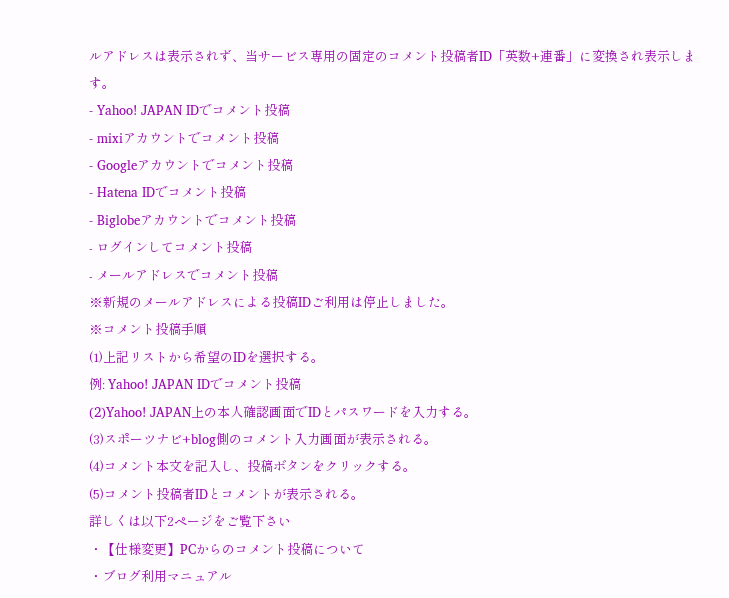ルアドレスは表示されず、当サービス専用の固定のコメント投稿者ID「英数+連番」に変換され表示します。
- Yahoo! JAPAN IDでコメント投稿
- mixiアカウントでコメント投稿
- Googleアカウントでコメント投稿
- Hatena IDでコメント投稿
- Biglobeアカウントでコメント投稿
- ログインしてコメント投稿
- メールアドレスでコメント投稿
※新規のメールアドレスによる投稿IDご利用は停止しました。
※コメント投稿手順
(1)上記リストから希望のIDを選択する。
例: Yahoo! JAPAN IDでコメント投稿
(2)Yahoo! JAPAN上の本人確認画面でIDとパスワードを入力する。
(3)スポーツナビ+blog側のコメント入力画面が表示される。
(4)コメント本文を記入し、投稿ボタンをクリックする。
(5)コメント投稿者IDとコメントが表示される。
詳しくは以下2ページをご覧下さい
・【仕様変更】PCからのコメント投稿について
・ブログ利用マニュアル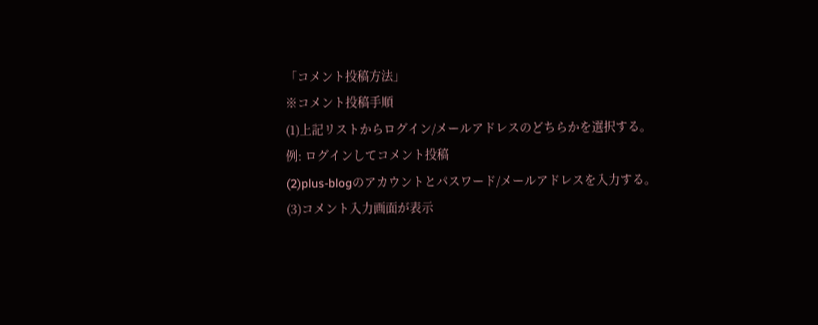「コメント投稿方法」
※コメント投稿手順
(1)上記リストからログイン/メールアドレスのどちらかを選択する。
例: ログインしてコメント投稿
(2)plus-blogのアカウントとパスワード/メールアドレスを入力する。
(3)コメント入力画面が表示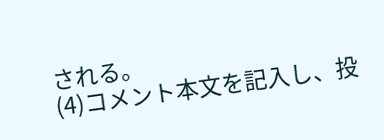される。
(4)コメント本文を記入し、投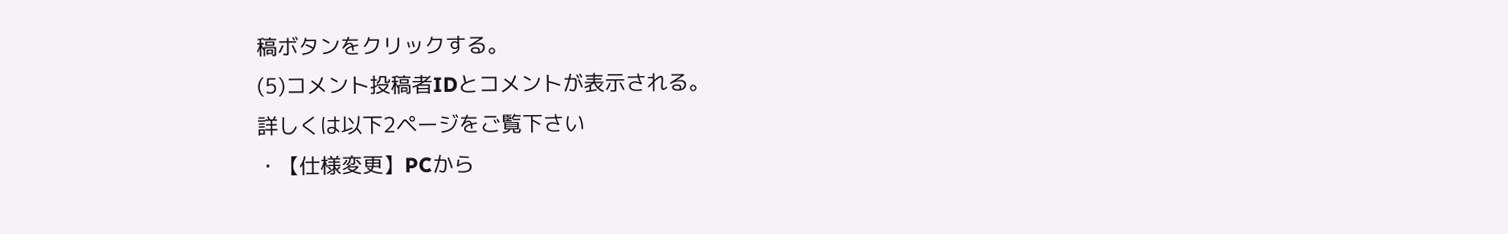稿ボタンをクリックする。
(5)コメント投稿者IDとコメントが表示される。
詳しくは以下2ページをご覧下さい
・【仕様変更】PCから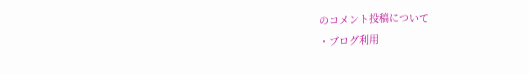のコメント投稿について
・ブログ利用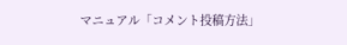マニュアル「コメント投稿方法」